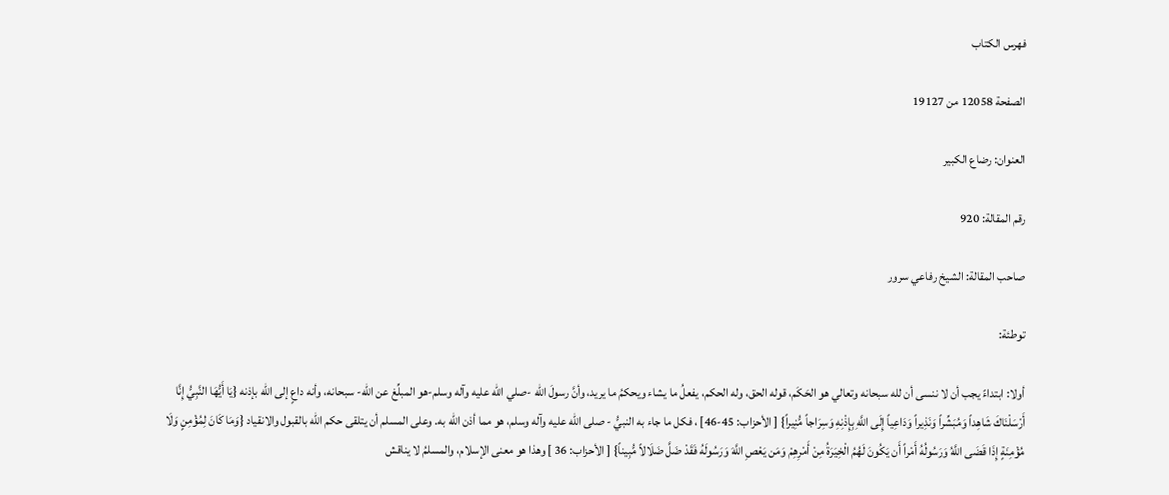فهرس الكتاب

الصفحة 12058 من 19127

العنوان: رضاع الكبير

رقم المقالة: 920

صاحب المقالة: الشيخ رفاعي سرور

توطئة:

أولا: ابتداءً يجب أن لا ننسى أن لله سبحانه وتعالي هو الحَكَم، قوله الحق، وله الحكم، يفعلُ ما يشاء ويحكمُ ما يريد، وأنَّ رسولَ الله -صلي الله عليه وآله وسلم-هو المبلِّغ عن الله- سبحانه، وأنه داعٍ إلى الله بإذنه {يَا أَيُّهَا النَّبِيُّ إِنَّا أَرْسَلْنَاكَ شَاهِداً وَمُبَشِّراً وَنَذِيراً وَدَاعِياً إِلَى اللَّهِ بِإِذْنِهِ وَسِرَاجاً مُّنِيراً} [ الأحزاب: 45-46] ، فكل ما جاء به النبيُّ - صلى الله عليه وآله وسلم، هو مما أذن الله به. وعلى المسلم أن يتلقى حكم الله بالقبول والانقياد {وَمَا كَانَ لِمُؤْمِنٍ وَلَا مُؤْمِنَةٍ إِذَا قَضَى اللَّهُ وَرَسُولُهُ أَمْراً أَن يَكُونَ لَهُمُ الْخِيَرَةُ مِنْ أَمْرِهِمْ وَمَن يَعْصِ اللَّهَ وَرَسُولَهُ فَقَدْ ضَلَّ ضَلَالاً مُّبِيناً} [ الأحزاب: 36 ] وهذا هو معنى الإسلام، والمسلمُ لا يناقش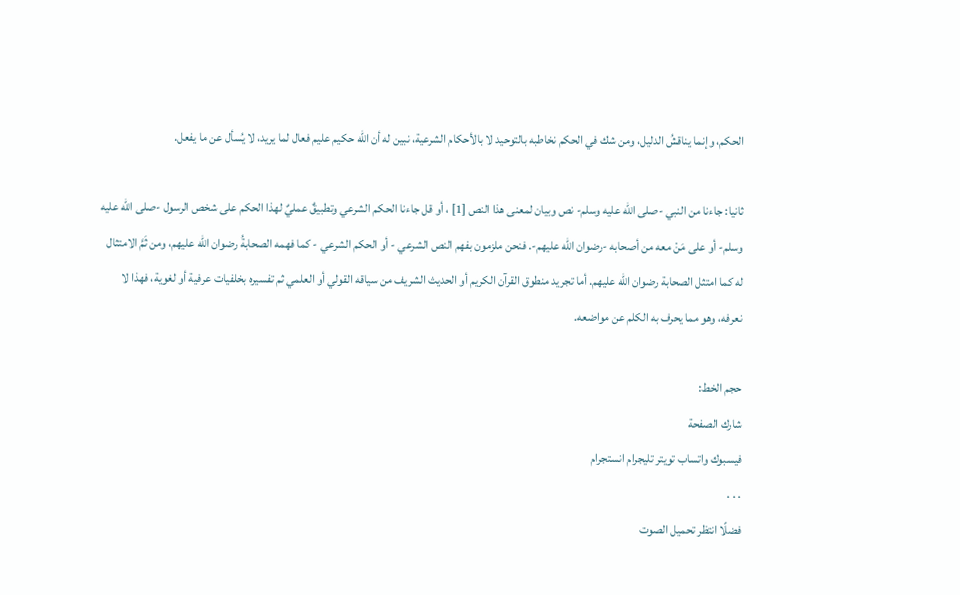الحكم، وإنما يناقشُ الدليل، ومن شك في الحكم نخاطبه بالتوحيد لا بالأحكام الشرعية، نبين له أن الله حكيم عليم فعال لما يريد، لا يُسأل عن ما يفعل.

ثانيا: جاءنا من النبي -صلى الله عليه وسلم- نص وبيان لمعنى هذا النص [1] ، أو قل جاءنا الحكم الشرعي وتطبيقٌ عمليٌ لهذا الحكم على شخص الرسول -صلى الله عليه وسلم- أو على مَنْ معه من أصحابه -رضوان الله عليهم-. فنحن ملزمون بفهم النص الشرعي - أو الحكم الشرعي - كما فهمه الصحابةُ رضوان الله عليهم، ومن ثَمَّ الامتثال له كما امتثل الصحابة رضوان الله عليهم. أما تجريد منطوق القرآن الكريم أو الحديث الشريف من سياقه القولي أو العلمي ثم تفسيره بخلفيات عرفية أو لغوية، فهذا لا نعرفه، وهو مما يحرف به الكلم عن مواضعه.

حجم الخط:
شارك الصفحة
فيسبوك واتساب تويتر تليجرام انستجرام
. . .
فضلًا انتظر تحميل الصوت